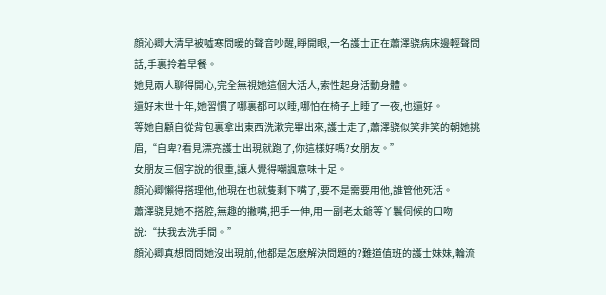顔沁卿大清早被噓寒問暖的聲音吵醒,睜開眼,一名護士正在蕭澤骁病床邊輕聲問話,手裏拎着早餐。
她見兩人聊得開心,完全無視她這個大活人,索性起身活動身體。
還好末世十年,她習慣了哪裏都可以睡,哪怕在椅子上睡了一夜,也還好。
等她自顧自從背包裏拿出東西洗漱完畢出來,護士走了,蕭澤骁似笑非笑的朝她挑眉,“自卑?看見漂亮護士出現就跑了,你這樣好嗎?女朋友。”
女朋友三個字說的很重,讓人覺得嘲諷意味十足。
顔沁卿懶得搭理他,他現在也就隻剩下嘴了,要不是需要用他,誰管他死活。
蕭澤骁見她不搭腔,無趣的撇嘴,把手一伸,用一副老太爺等丫鬟伺候的口吻說:“扶我去洗手間。”
顔沁卿真想問問她沒出現前,他都是怎麽解決問題的?難道值班的護士妹妹,輪流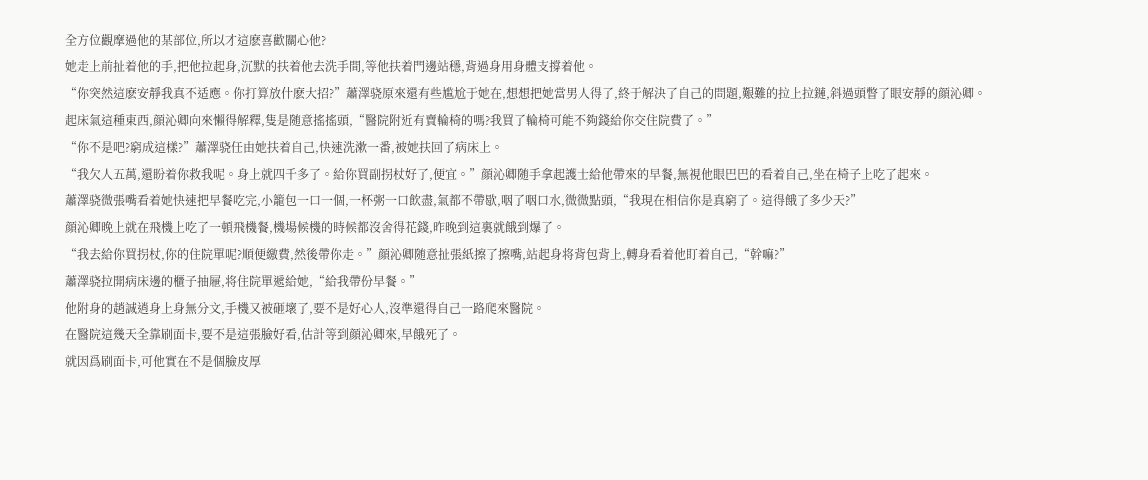全方位觀摩過他的某部位,所以才這麽喜歡關心他?
她走上前扯着他的手,把他拉起身,沉默的扶着他去洗手間,等他扶着門邊站穩,背過身用身體支撐着他。
“你突然這麽安靜我真不适應。你打算放什麽大招?”蕭澤骁原來還有些尴尬于她在,想想把她當男人得了,終于解決了自己的問題,艱難的拉上拉鏈,斜過頭瞥了眼安靜的顔沁卿。
起床氣這種東西,顔沁卿向來懶得解釋,隻是随意搖搖頭,“醫院附近有賣輪椅的嗎?我買了輪椅可能不夠錢給你交住院費了。”
“你不是吧?窮成這樣?”蕭澤骁任由她扶着自己,快速洗漱一番,被她扶回了病床上。
“我欠人五萬,還盼着你救我呢。身上就四千多了。給你買副拐杖好了,便宜。”顔沁卿随手拿起護士給他帶來的早餐,無視他眼巴巴的看着自己,坐在椅子上吃了起來。
蕭澤骁微張嘴看着她快速把早餐吃完,小籠包一口一個,一杯粥一口飲盡,氣都不帶歇,咽了咽口水,微微點頭,“我現在相信你是真窮了。這得餓了多少天?”
顔沁卿晚上就在飛機上吃了一頓飛機餐,機場候機的時候都沒舍得花錢,昨晚到這裏就餓到爆了。
“我去給你買拐杖,你的住院單呢?順便繳費,然後帶你走。”顔沁卿随意扯張紙擦了擦嘴,站起身将背包背上,轉身看着他盯着自己,“幹嘛?”
蕭澤骁拉開病床邊的櫃子抽屜,将住院單遞給她,“給我帶份早餐。”
他附身的趙誠逍身上身無分文,手機又被砸壞了,要不是好心人,沒準還得自己一路爬來醫院。
在醫院這幾天全靠刷面卡,要不是這張臉好看,估計等到顔沁卿來,早餓死了。
就因爲刷面卡,可他實在不是個臉皮厚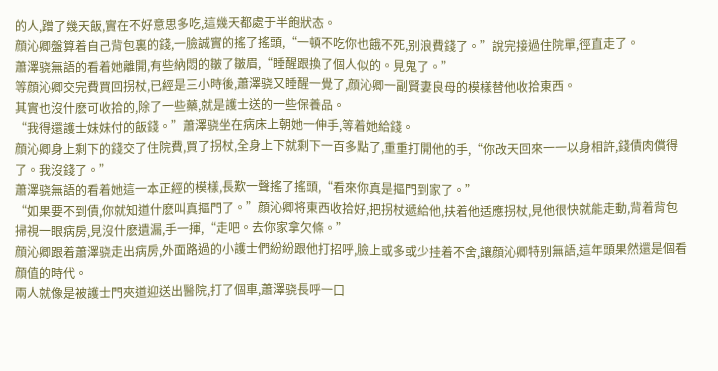的人,蹭了幾天飯,實在不好意思多吃,這幾天都處于半飽狀态。
顔沁卿盤算着自己背包裏的錢,一臉誠實的搖了搖頭,“一頓不吃你也餓不死,别浪費錢了。”說完接過住院單,徑直走了。
蕭澤骁無語的看着她離開,有些納悶的皺了皺眉,“睡醒跟換了個人似的。見鬼了。”
等顔沁卿交完費買回拐杖,已經是三小時後,蕭澤骁又睡醒一覺了,顔沁卿一副賢妻良母的模樣替他收拾東西。
其實也沒什麽可收拾的,除了一些藥,就是護士送的一些保養品。
“我得還護士妹妹付的飯錢。”蕭澤骁坐在病床上朝她一伸手,等着她給錢。
顔沁卿身上剩下的錢交了住院費,買了拐杖,全身上下就剩下一百多點了,重重打開他的手,“你改天回來一一以身相許,錢債肉償得了。我沒錢了。”
蕭澤骁無語的看着她這一本正經的模樣,長歎一聲搖了搖頭,“看來你真是摳門到家了。”
“如果要不到債,你就知道什麽叫真摳門了。”顔沁卿将東西收拾好,把拐杖遞給他,扶着他适應拐杖,見他很快就能走動,背着背包掃視一眼病房,見沒什麽遺漏,手一揮,“走吧。去你家拿欠條。”
顔沁卿跟着蕭澤骁走出病房,外面路過的小護士們紛紛跟他打招呼,臉上或多或少挂着不舍,讓顔沁卿特别無語,這年頭果然還是個看顔值的時代。
兩人就像是被護士門夾道迎送出醫院,打了個車,蕭澤骁長呼一口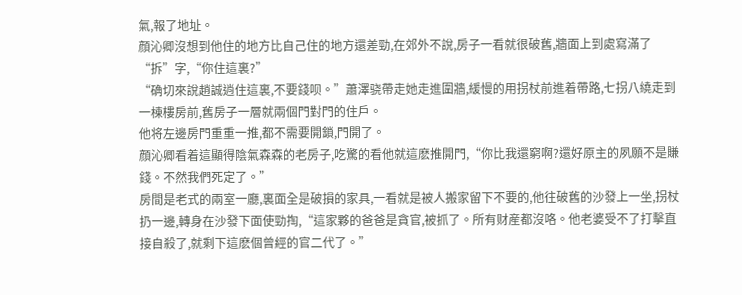氣,報了地址。
顔沁卿沒想到他住的地方比自己住的地方還差勁,在郊外不說,房子一看就很破舊,牆面上到處寫滿了“拆”字,“你住這裏?”
“确切來說趙誠逍住這裏,不要錢呗。”蕭澤骁帶走她走進圍牆,緩慢的用拐杖前進着帶路,七拐八繞走到一棟樓房前,舊房子一層就兩個門對門的住戶。
他将左邊房門重重一推,都不需要開鎖,門開了。
顔沁卿看着這顯得陰氣森森的老房子,吃驚的看他就這麽推開門,“你比我還窮啊?還好原主的夙願不是賺錢。不然我們死定了。”
房間是老式的兩室一廳,裏面全是破損的家具,一看就是被人搬家留下不要的,他往破舊的沙發上一坐,拐杖扔一邊,轉身在沙發下面使勁掏,“這家夥的爸爸是貪官,被抓了。所有财産都沒咯。他老婆受不了打擊直接自殺了,就剩下這麽個曾經的官二代了。”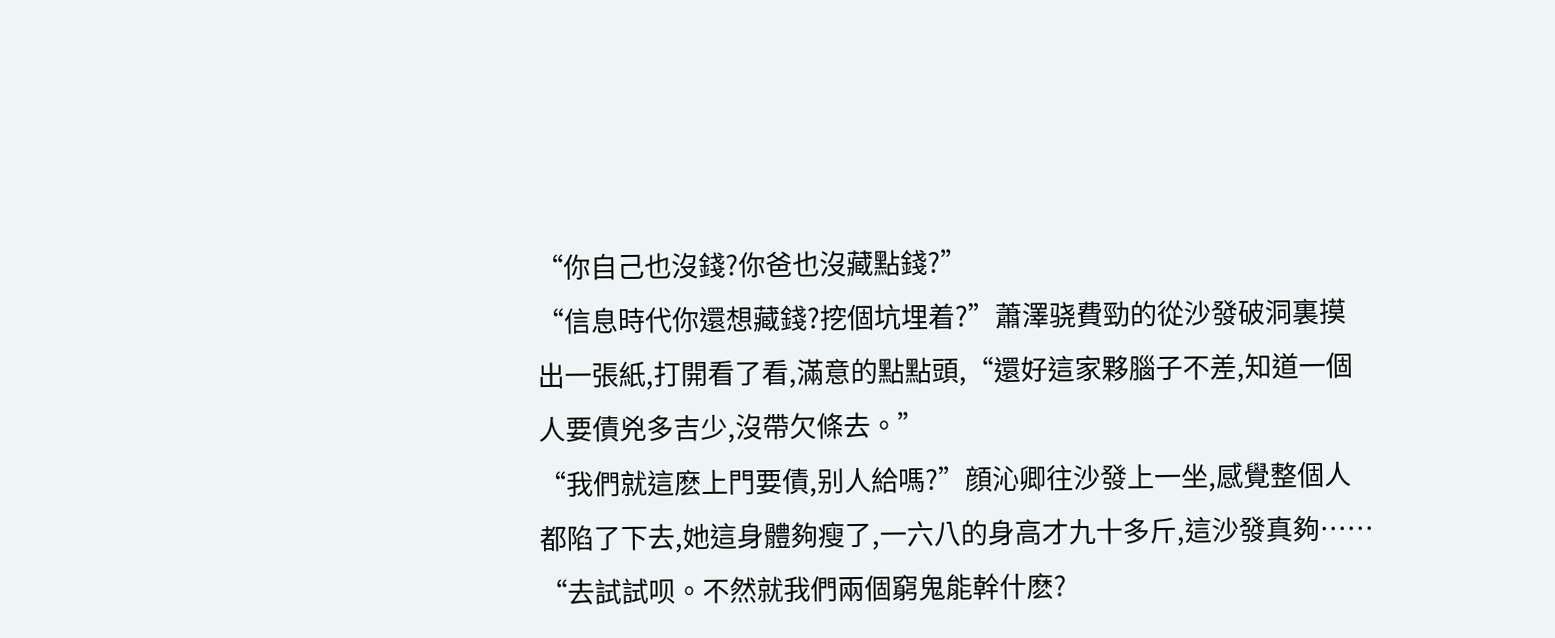“你自己也沒錢?你爸也沒藏點錢?”
“信息時代你還想藏錢?挖個坑埋着?”蕭澤骁費勁的從沙發破洞裏摸出一張紙,打開看了看,滿意的點點頭,“還好這家夥腦子不差,知道一個人要債兇多吉少,沒帶欠條去。”
“我們就這麽上門要債,别人給嗎?”顔沁卿往沙發上一坐,感覺整個人都陷了下去,她這身體夠瘦了,一六八的身高才九十多斤,這沙發真夠……
“去試試呗。不然就我們兩個窮鬼能幹什麽?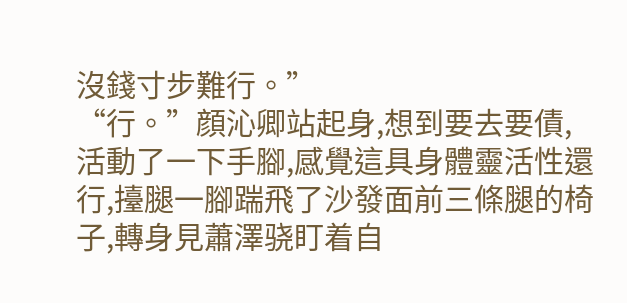沒錢寸步難行。”
“行。”顔沁卿站起身,想到要去要債,活動了一下手腳,感覺這具身體靈活性還行,擡腿一腳踹飛了沙發面前三條腿的椅子,轉身見蕭澤骁盯着自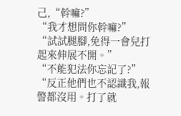己,“幹嘛?”
“我才想問你幹嘛?”
“試試腿腳,免得一會兒打起來伸展不開。”
“不能犯法你忘記了?”
“反正他們也不認識我,報警都沒用。打了就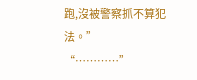跑,沒被警察抓不算犯法。”
“…………”